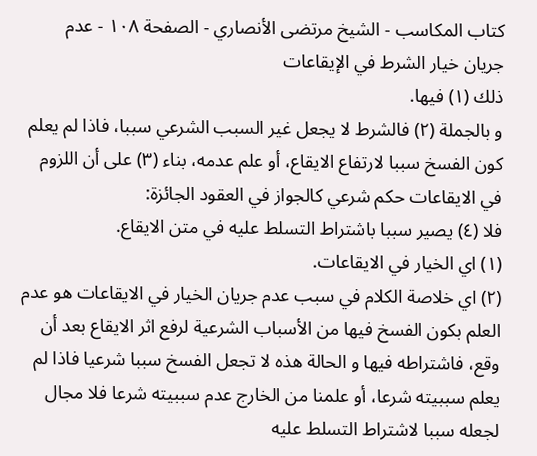كتاب المكاسب - الشيخ مرتضى الأنصاري - الصفحة ١٠٨ - عدم جريان خيار الشرط في الإيقاعات
ذلك (١) فيها.
و بالجملة (٢) فالشرط لا يجعل غير السبب الشرعي سببا، فاذا لم يعلم كون الفسخ سببا لارتفاع الايقاع، أو علم عدمه، بناء (٣) على أن اللزوم في الايقاعات حكم شرعي كالجواز في العقود الجائزة:
فلا (٤) يصير سببا باشتراط التسلط عليه في متن الايقاع.
(١) اي الخيار في الايقاعات.
(٢) اي خلاصة الكلام في سبب عدم جريان الخيار في الايقاعات هو عدم العلم بكون الفسخ فيها من الأسباب الشرعية لرفع اثر الايقاع بعد أن وقع، فاشتراطه فيها و الحالة هذه لا تجعل الفسخ سببا شرعيا فاذا لم يعلم سببيته شرعا، أو علمنا من الخارج عدم سببيته شرعا فلا مجال لجعله سببا لاشتراط التسلط عليه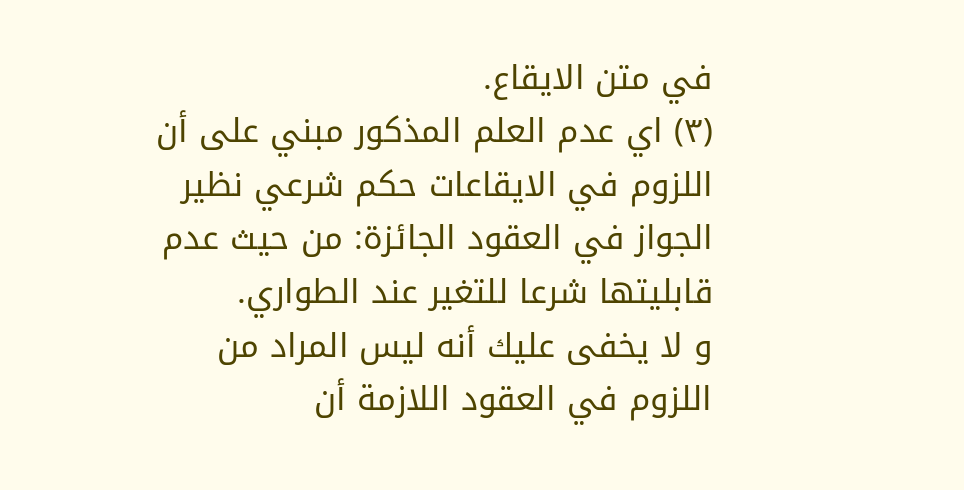في متن الايقاع.
(٣) اي عدم العلم المذكور مبني على أن اللزوم في الايقاعات حكم شرعي نظير الجواز في العقود الجائزة: من حيث عدم قابليتها شرعا للتغير عند الطواري.
و لا يخفى عليك أنه ليس المراد من اللزوم في العقود اللازمة أن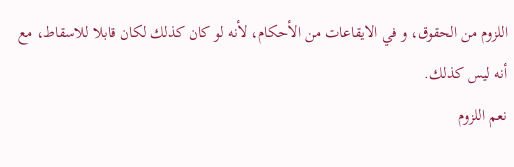اللزوم من الحقوق، و في الايقاعات من الأحكام، لأنه لو كان كذلك لكان قابلا للاسقاط، مع أنه ليس كذلك.
نعم اللزوم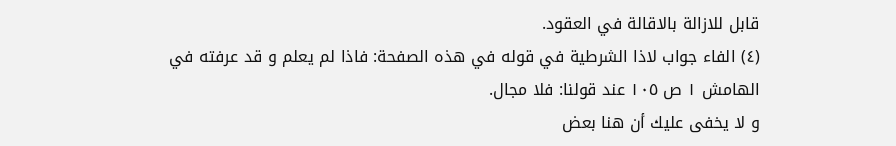قابل للازالة بالاقالة في العقود.
(٤) الفاء جواب لاذا الشرطية في قوله في هذه الصفحة: فاذا لم يعلم و قد عرفته في الهامش ١ ص ١٠٥ عند قولنا: فلا مجال.
و لا يخفى عليك أن هنا بعض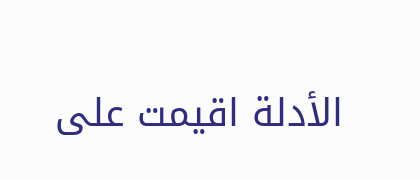الأدلة اقيمت على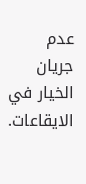عدم جريان الخيار في الايقاعات.